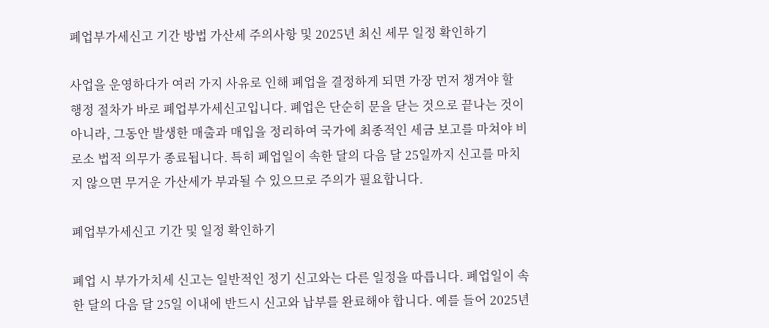폐업부가세신고 기간 방법 가산세 주의사항 및 2025년 최신 세무 일정 확인하기

사업을 운영하다가 여러 가지 사유로 인해 폐업을 결정하게 되면 가장 먼저 챙겨야 할 행정 절차가 바로 폐업부가세신고입니다. 폐업은 단순히 문을 닫는 것으로 끝나는 것이 아니라, 그동안 발생한 매출과 매입을 정리하여 국가에 최종적인 세금 보고를 마쳐야 비로소 법적 의무가 종료됩니다. 특히 폐업일이 속한 달의 다음 달 25일까지 신고를 마치지 않으면 무거운 가산세가 부과될 수 있으므로 주의가 필요합니다.

폐업부가세신고 기간 및 일정 확인하기

폐업 시 부가가치세 신고는 일반적인 정기 신고와는 다른 일정을 따릅니다. 폐업일이 속한 달의 다음 달 25일 이내에 반드시 신고와 납부를 완료해야 합니다. 예를 들어 2025년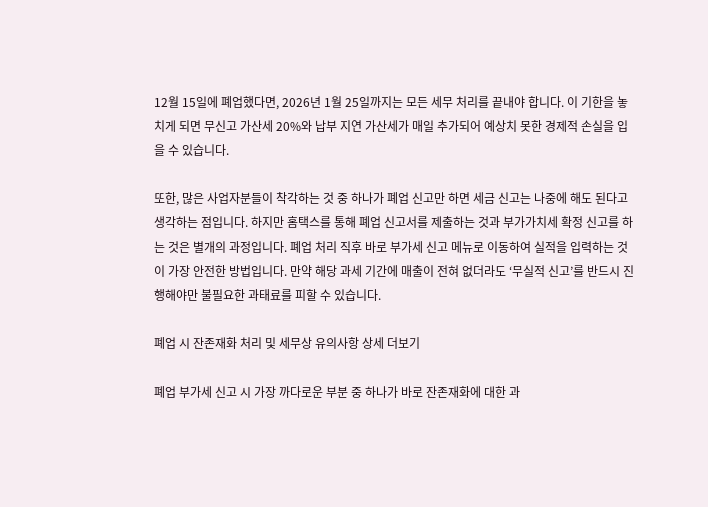12월 15일에 폐업했다면, 2026년 1월 25일까지는 모든 세무 처리를 끝내야 합니다. 이 기한을 놓치게 되면 무신고 가산세 20%와 납부 지연 가산세가 매일 추가되어 예상치 못한 경제적 손실을 입을 수 있습니다.

또한, 많은 사업자분들이 착각하는 것 중 하나가 폐업 신고만 하면 세금 신고는 나중에 해도 된다고 생각하는 점입니다. 하지만 홈택스를 통해 폐업 신고서를 제출하는 것과 부가가치세 확정 신고를 하는 것은 별개의 과정입니다. 폐업 처리 직후 바로 부가세 신고 메뉴로 이동하여 실적을 입력하는 것이 가장 안전한 방법입니다. 만약 해당 과세 기간에 매출이 전혀 없더라도 ‘무실적 신고’를 반드시 진행해야만 불필요한 과태료를 피할 수 있습니다.

폐업 시 잔존재화 처리 및 세무상 유의사항 상세 더보기

폐업 부가세 신고 시 가장 까다로운 부분 중 하나가 바로 잔존재화에 대한 과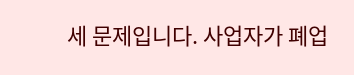세 문제입니다. 사업자가 폐업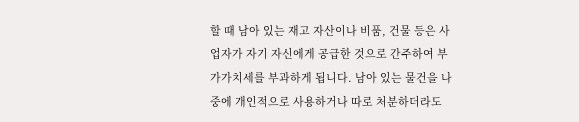할 때 남아 있는 재고 자산이나 비품, 건물 등은 사업자가 자기 자신에게 공급한 것으로 간주하여 부가가치세를 부과하게 됩니다. 남아 있는 물건을 나중에 개인적으로 사용하거나 따로 처분하더라도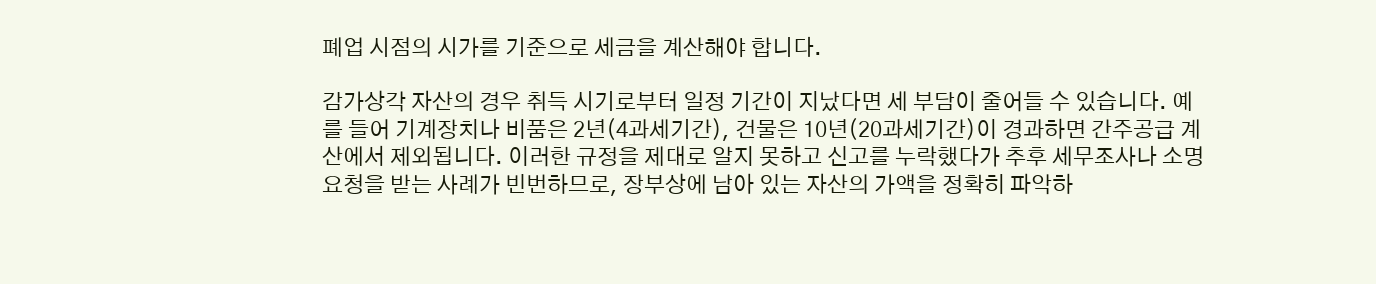폐업 시점의 시가를 기준으로 세금을 계산해야 합니다.

감가상각 자산의 경우 취득 시기로부터 일정 기간이 지났다면 세 부담이 줄어들 수 있습니다. 예를 들어 기계장치나 비품은 2년(4과세기간), 건물은 10년(20과세기간)이 경과하면 간주공급 계산에서 제외됩니다. 이러한 규정을 제대로 알지 못하고 신고를 누락했다가 추후 세무조사나 소명 요청을 받는 사례가 빈번하므로, 장부상에 남아 있는 자산의 가액을 정확히 파악하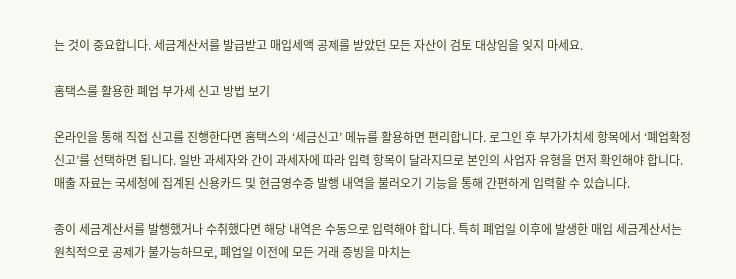는 것이 중요합니다. 세금계산서를 발급받고 매입세액 공제를 받았던 모든 자산이 검토 대상임을 잊지 마세요.

홈택스를 활용한 폐업 부가세 신고 방법 보기

온라인을 통해 직접 신고를 진행한다면 홈택스의 ‘세금신고’ 메뉴를 활용하면 편리합니다. 로그인 후 부가가치세 항목에서 ‘폐업확정신고’를 선택하면 됩니다. 일반 과세자와 간이 과세자에 따라 입력 항목이 달라지므로 본인의 사업자 유형을 먼저 확인해야 합니다. 매출 자료는 국세청에 집계된 신용카드 및 현금영수증 발행 내역을 불러오기 기능을 통해 간편하게 입력할 수 있습니다.

종이 세금계산서를 발행했거나 수취했다면 해당 내역은 수동으로 입력해야 합니다. 특히 폐업일 이후에 발생한 매입 세금계산서는 원칙적으로 공제가 불가능하므로, 폐업일 이전에 모든 거래 증빙을 마치는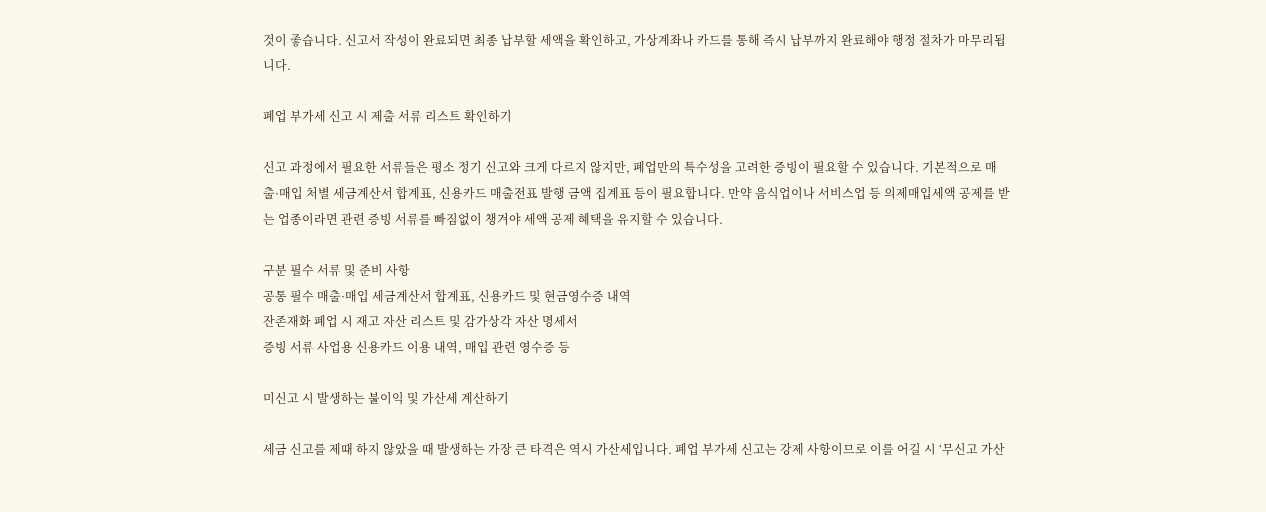것이 좋습니다. 신고서 작성이 완료되면 최종 납부할 세액을 확인하고, 가상계좌나 카드를 통해 즉시 납부까지 완료해야 행정 절차가 마무리됩니다.

폐업 부가세 신고 시 제출 서류 리스트 확인하기

신고 과정에서 필요한 서류들은 평소 정기 신고와 크게 다르지 않지만, 폐업만의 특수성을 고려한 증빙이 필요할 수 있습니다. 기본적으로 매출·매입 처별 세금계산서 합계표, 신용카드 매출전표 발행 금액 집계표 등이 필요합니다. 만약 음식업이나 서비스업 등 의제매입세액 공제를 받는 업종이라면 관련 증빙 서류를 빠짐없이 챙겨야 세액 공제 혜택을 유지할 수 있습니다.

구분 필수 서류 및 준비 사항
공통 필수 매출·매입 세금계산서 합계표, 신용카드 및 현금영수증 내역
잔존재화 폐업 시 재고 자산 리스트 및 감가상각 자산 명세서
증빙 서류 사업용 신용카드 이용 내역, 매입 관련 영수증 등

미신고 시 발생하는 불이익 및 가산세 계산하기

세금 신고를 제때 하지 않았을 때 발생하는 가장 큰 타격은 역시 가산세입니다. 폐업 부가세 신고는 강제 사항이므로 이를 어길 시 ‘무신고 가산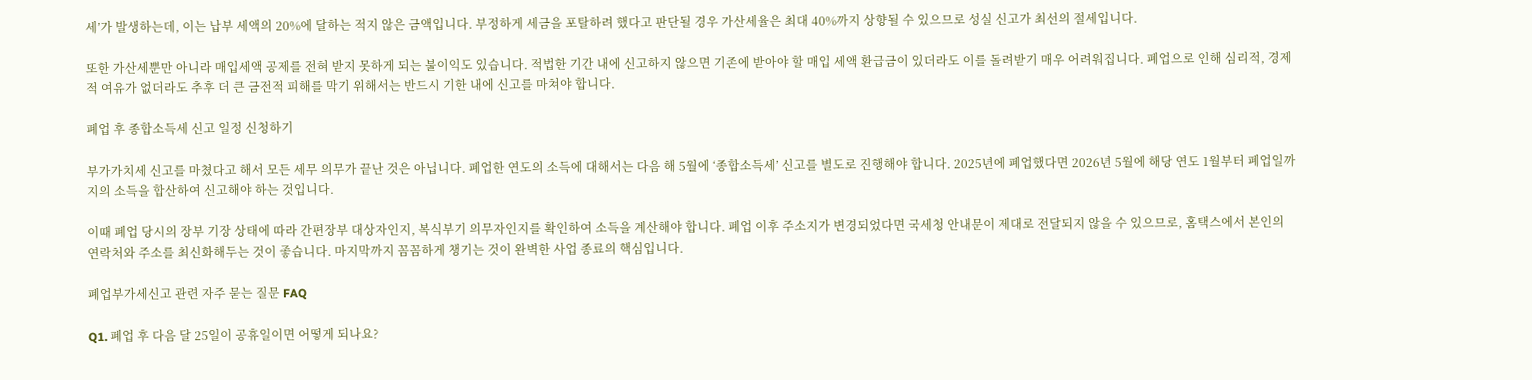세’가 발생하는데, 이는 납부 세액의 20%에 달하는 적지 않은 금액입니다. 부정하게 세금을 포탈하려 했다고 판단될 경우 가산세율은 최대 40%까지 상향될 수 있으므로 성실 신고가 최선의 절세입니다.

또한 가산세뿐만 아니라 매입세액 공제를 전혀 받지 못하게 되는 불이익도 있습니다. 적법한 기간 내에 신고하지 않으면 기존에 받아야 할 매입 세액 환급금이 있더라도 이를 돌려받기 매우 어려워집니다. 폐업으로 인해 심리적, 경제적 여유가 없더라도 추후 더 큰 금전적 피해를 막기 위해서는 반드시 기한 내에 신고를 마쳐야 합니다.

폐업 후 종합소득세 신고 일정 신청하기

부가가치세 신고를 마쳤다고 해서 모든 세무 의무가 끝난 것은 아닙니다. 폐업한 연도의 소득에 대해서는 다음 해 5월에 ‘종합소득세’ 신고를 별도로 진행해야 합니다. 2025년에 폐업했다면 2026년 5월에 해당 연도 1월부터 폐업일까지의 소득을 합산하여 신고해야 하는 것입니다.

이때 폐업 당시의 장부 기장 상태에 따라 간편장부 대상자인지, 복식부기 의무자인지를 확인하여 소득을 계산해야 합니다. 폐업 이후 주소지가 변경되었다면 국세청 안내문이 제대로 전달되지 않을 수 있으므로, 홈택스에서 본인의 연락처와 주소를 최신화해두는 것이 좋습니다. 마지막까지 꼼꼼하게 챙기는 것이 완벽한 사업 종료의 핵심입니다.

폐업부가세신고 관련 자주 묻는 질문 FAQ

Q1. 폐업 후 다음 달 25일이 공휴일이면 어떻게 되나요?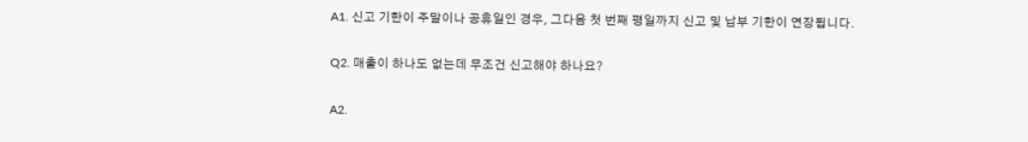A1. 신고 기한이 주말이나 공휴일인 경우, 그다음 첫 번째 평일까지 신고 및 납부 기한이 연장됩니다.

Q2. 매출이 하나도 없는데 무조건 신고해야 하나요?

A2.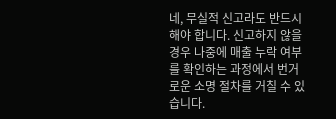네, 무실적 신고라도 반드시 해야 합니다. 신고하지 않을 경우 나중에 매출 누락 여부를 확인하는 과정에서 번거로운 소명 절차를 거칠 수 있습니다.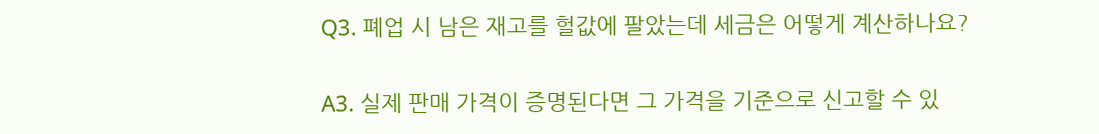Q3. 폐업 시 남은 재고를 헐값에 팔았는데 세금은 어떻게 계산하나요?

A3. 실제 판매 가격이 증명된다면 그 가격을 기준으로 신고할 수 있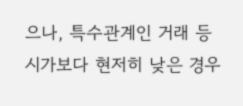으나, 특수관계인 거래 등 시가보다 현저히 낮은 경우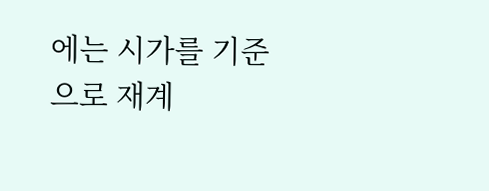에는 시가를 기준으로 재계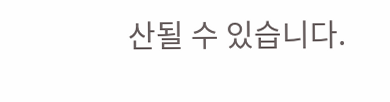산될 수 있습니다.